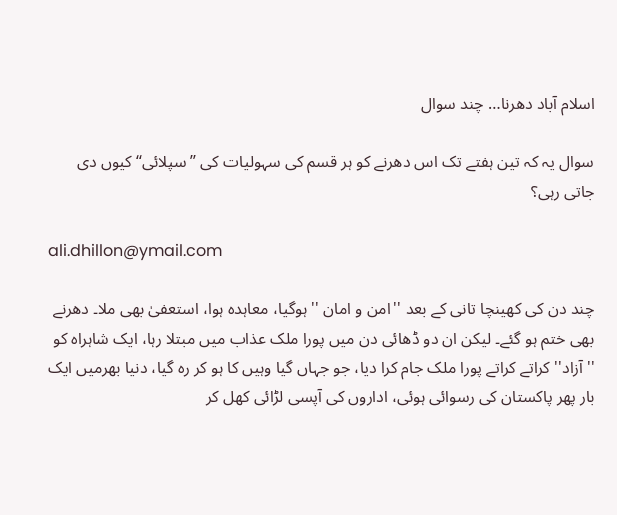اسلام آباد دھرنا… چند سوال

سوال یہ کہ تین ہفتے تک اس دھرنے کو ہر قسم کی سہولیات کی ’’سپلائی‘‘ کیوں دی جاتی رہی؟

ali.dhillon@ymail.com

چند دن کی کھینچا تانی کے بعد ''امن و امان '' ہوگیا، معاہدہ ہوا، استعفیٰ بھی ملا۔ دھرنے بھی ختم ہو گئے۔ لیکن ان دو ڈھائی دن میں پورا ملک عذاب میں مبتلا رہا، ایک شاہراہ کو ''آزاد'' کراتے کراتے پورا ملک جام کرا دیا، جو جہاں گیا وہیں کا ہو کر رہ گیا، دنیا بھرمیں ایک بار پھر پاکستان کی رسوائی ہوئی، اداروں کی آپسی لڑائی کھل کر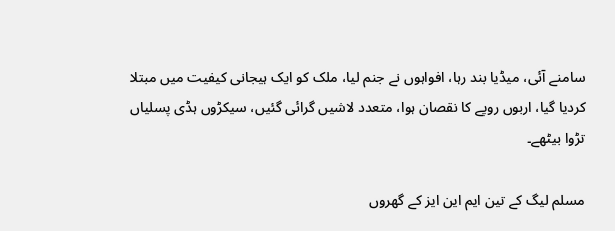سامنے آئی، میڈیا بند رہا، افواہوں نے جنم لیا، ملک کو ایک ہیجانی کیفیت میں مبتلا کردیا گیا، اربوں روپے کا نقصان ہوا، متعدد لاشیں گرائی گئیں، سیکڑوں ہڈی پسلیاں تڑوا بیٹھے۔

مسلم لیگ کے تین ایم این ایز کے گھروں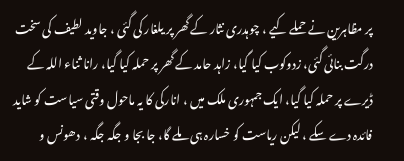پر مظاہرین نے حملے کیے ، چوہدری نثار کے گھر پر یلغار کی گئی ، جاوید لطیف کی سخت درگت بنائی گئی، زدوکوب کیا گیا، زاہد حامد کے گھر پر حملہ کیا گیا، رانا ثناء اللہ کے ڈیرے پر حملہ کیا گیا، ایک جمہوری ملک میں ، انارکی کا یہ ماحول وقتی سیاست کو شاید فائدہ دے سکے ، لیکن ریاست کو خسارہ ہی ملے گا، جا بجا و جگہ جگہ ، دھونس و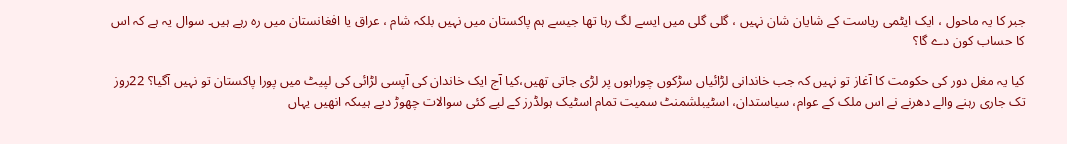جبر کا یہ ماحول ، ایک ایٹمی ریاست کے شایان شان نہیں ، گلی گلی میں ایسے لگ رہا تھا جیسے ہم پاکستان میں نہیں بلکہ شام ، عراق یا افغانستان میں رہ رہے ہیں۔ سوال یہ ہے کہ اس کا حساب کون دے گا؟

کیا یہ مغل دور کی حکومت کا آغاز تو نہیں کہ جب خاندانی لڑائیاں سڑکوں چوراہوں پر لڑی جاتی تھیں،کیا آج ایک خاندان کی آپسی لڑائی کی لپیٹ میں پورا پاکستان تو نہیں آگیا؟ 22روز تک جاری رہنے والے دھرنے نے اس ملک کے عوام، سیاستدان، اسٹیبلشمنٹ سمیت تمام اسٹیک ہولڈرز کے لیے کئی سوالات چھوڑ دیے ہیںکہ انھیں یہاں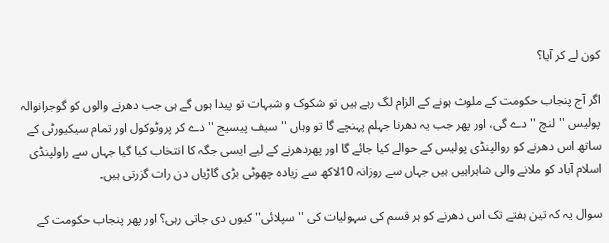کون لے کر آیا؟

اگر آج پنجاب حکومت کے ملوث ہونے کے الزام لگ رہے ہیں تو شکوک و شبہات تو پیدا ہوں گے ہی جب دھرنے والوں کو گوجرانوالہ پولیس ''لنچ '' دے گی، اور پھر جب یہ دھرنا جہلم پہنچے گا تو وہاں ''سیف پیسیج '' دے کر پروٹوکول اور تمام سیکیورٹی کے ساتھ اس دھرنے کو روالپنڈی پولیس کے حوالے کیا جائے گا اور پھردھرنے کے لیے ایسی جگہ کا انتخاب کیا گیا جہاں سے راولپنڈی اسلام آباد کو ملانے والی شاہراہیں ہیں جہاں سے روزانہ 10لاکھ سے زیادہ چھوٹی بڑی گاڑیاں دن رات گزرتی ہیں۔

سوال یہ کہ تین ہفتے تک اس دھرنے کو ہر قسم کی سہولیات کی ''سپلائی'' کیوں دی جاتی رہی؟ اور پھر پنجاب حکومت کے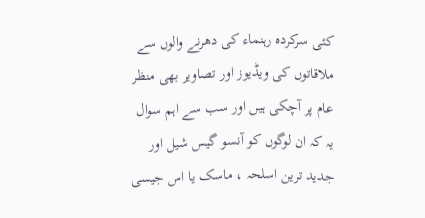کئی سرکردہ رہنماء کی دھرنے والوں سے ملاقاتوں کی ویڈیوز اور تصاویر بھی منظر عام پر آچکی ہیں اور سب سے اہم سوال یہ کہ ان لوگوں کو آنسو گیس شیل اور جدید ترین اسلحہ ، ماسک یا اس جیسی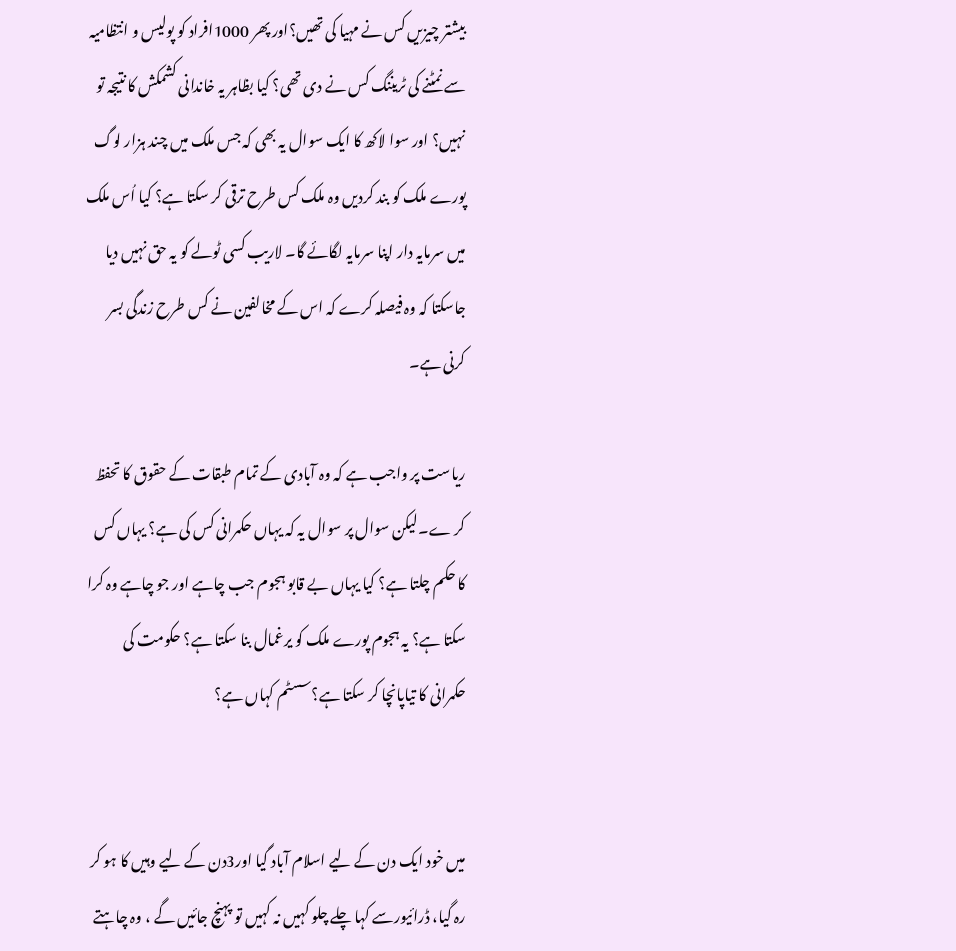بیشتر چیزیں کس نے مہیا کی تھیں؟اور پھر 1000افراد کو پولیس و انتظامیہ سے نمٹنے کی ٹریننگ کس نے دی تھی؟ کیا بظاہر یہ خاندانی کشمکش کا نتیجہ تو نہیں؟ اور سوا لاکھ کا ایک سوال یہ بھی کہ جس ملک میں چند ہزار لوگ پورے ملک کو بند کردیں وہ ملک کس طرح ترقی کر سکتا ہے؟ کیا اُس ملک میں سرمایہ دار اپنا سرمایہ لگائے گا۔ لاریب کسی ٹولے کو یہ حق نہیں دیا جاسکتا کہ وہ فیصلہ کرے کہ اس کے مخالفین نے کس طرح زندگی بسر کرنی ہے۔

ریاست پر واجب ہے کہ وہ آبادی کے تمام طبقات کے حقوق کا تحفظ کر ے۔لیکن سوال پر سوال یہ کہ یہاں حکمرانی کس کی ہے؟ یہاں کس کا حکم چلتا ہے؟ کیا یہاں بے قابو ہجوم جب چاہے اور جو چاہے وہ کرا سکتا ہے؟ یہ ہجوم پورے ملک کو یرغمال بنا سکتا ہے؟ حکومت کی حکمرانی کا تیاپانچا کر سکتا ہے؟سسٹم کہاں ہے؟


میں خود ایک دن کے لیے اسلام آباد گیا اور3دن کے لیے وہیں کا ہو کر رہ گیا، ڈرائیورسے کہا چلے چلو کہیں نہ کہیں تو پہنچ جائیں گے ، وہ چاہتے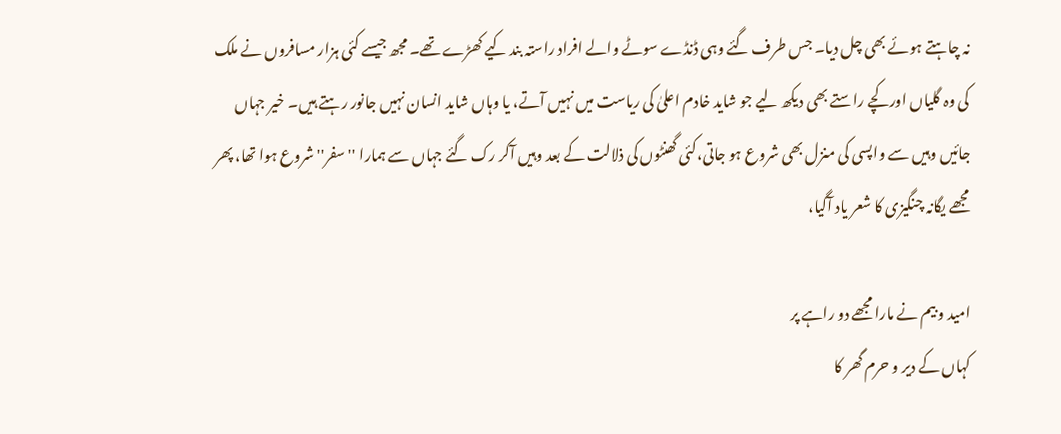نہ چاہتے ہوئے بھی چل دیا۔ جس طرف گئے وہی ڈنڈے سوٹے والے افراد راستہ بند کیے کھڑے تھے۔ مجھ جیسے کئی ہزار مسافروں نے ملک کی وہ گلیاں اور کچے راستے بھی دیکھ لیے جو شاید خادم اعلیٰ کی ریاست میں نہیں آتے، یا وہاں شاید انسان نہیں جانور رہتے ہیں۔ خیر جہاں جائیں وہیں سے واپسی کی منزل بھی شروع ہو جاتی،کئی گھنٹوں کی ذلالت کے بعد وہیں آکر رک گئے جہاں سے ہمارا ''سفر'' شروع ہوا تھا، پھر مجھے یگانہ چنگیزی کا شعر یاد آگیا،

امید و بیم نے مارا مجھے دو راہے پر
کہاں کے دیر و حرم گھر کا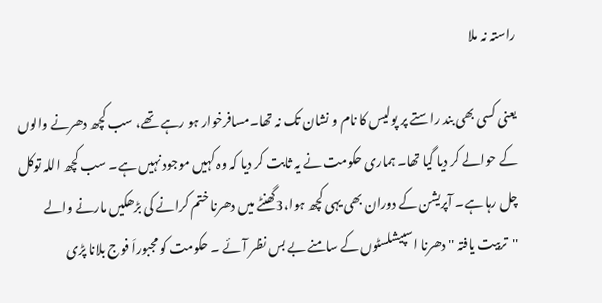راستہ نہ ملا

یعنی کسی بھی بند راستے پر پولیس کا نام و نشان تک نہ تھا۔مسافرخوار ہو رہے تھے، سب کچھ دھرنے والوں کے حوالے کر دیا گیا تھا۔ ہماری حکومت نے یہ ثابت کر دیا کہ وہ کہیں موجود نہیں ہے۔ سب کچھ اللہ توکل چل رہا ہے۔ آپریشن کے دوران بھی یہی کچھ ہوا،3گھنٹے میں دھرنا ختم کرانے کی بڑھکیں مارنے والے ''تربیت یافتہ '' دھرنا اسپیشلسٹوں کے سامنے بے بس نظر آئے ۔ حکومت کو مجبوراَ فوج بلانا پڑی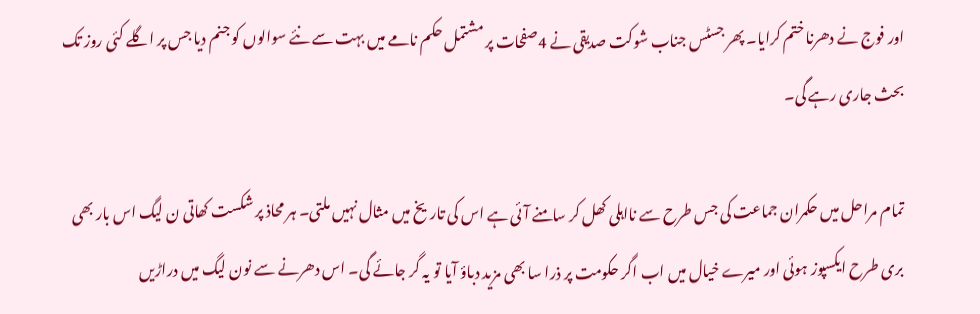اور فوج نے دھرنا ختم کرایا۔ پھر جسٹس جناب شوکت صدیقی نے 4صفحات پر مشتمل حکم نامے میں بہت سے نئے سوالوں کو جنم دیا جس پر اگلے کئی روز تک بحث جاری رہے گی۔

تمام مراحل میں حکمران جماعت کی جس طرح سے نااہلی کھل کر سامنے آئی ہے اس کی تاریخ میں مثال نہیں ملتی۔ ہر محاذ پر شکست کھاتی ن لیگ اس بار بھی بری طرح ایکسپوز ہوئی اور میرے خیال میں اب اگر حکومت پر ذرا سا بھی مزید دباؤ آیا تو یہ گر جائے گی۔ اس دھرنے سے نون لیگ میں دراڑیں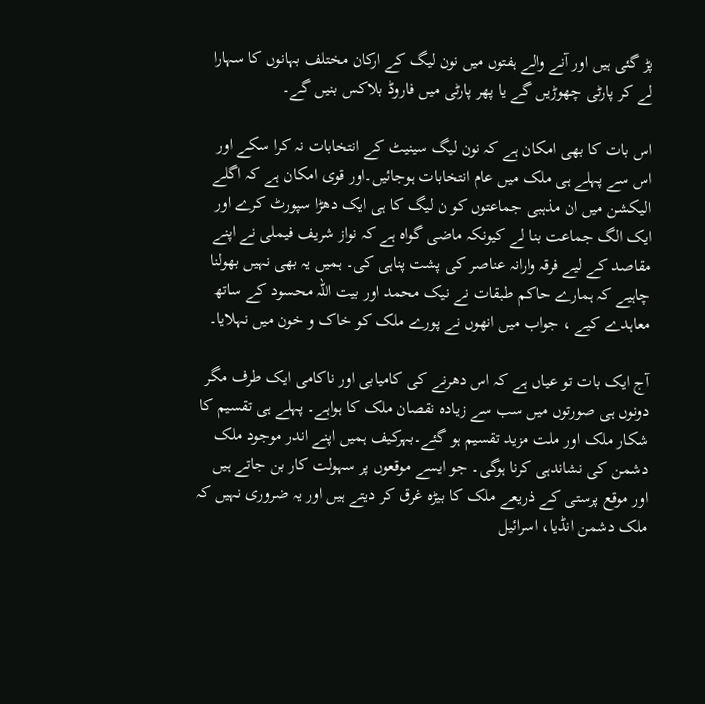پڑ گئی ہیں اور آنے والے ہفتوں میں نون لیگ کے ارکان مختلف بہانوں کا سہارا لے کر پارٹی چھوڑیں گے یا پھر پارٹی میں فاروڈ بلاکس بنیں گے۔

اس بات کا بھی امکان ہے کہ نون لیگ سینیٹ کے انتخابات نہ کرا سکے اور اس سے پہلے ہی ملک میں عام انتخابات ہوجائیں۔اور قوی امکان ہے کہ اگلے الیکشن میں ان مذہبی جماعتوں کو ن لیگ کا ہی ایک دھڑا سپورٹ کرے اور ایک الگ جماعت بنا لے کیونکہ ماضی گواہ ہے کہ نواز شریف فیملی نے اپنے مقاصد کے لیے فرقہ وارانہ عناصر کی پشت پناہی کی۔ ہمیں یہ بھی نہیں بھولنا چاہیے کہ ہمارے حاکم طبقات نے نیک محمد اور بیت اللہ محسود کے ساتھ معاہدے کیے ، جواب میں انھوں نے پورے ملک کو خاک و خون میں نہلایا۔

آج ایک بات تو عیاں ہے کہ اس دھرنے کی کامیابی اور ناکامی ایک طرف مگر دونوں ہی صورتوں میں سب سے زیادہ نقصان ملک کا ہواہے۔ پہلے ہی تقسیم کا شکار ملک اور ملت مزید تقسیم ہو گئے۔بہرکیف ہمیں اپنے اندر موجود ملک دشمن کی نشاندہی کرنا ہوگی۔ جو ایسے موقعوں پر سہولت کار بن جاتے ہیں اور موقع پرستی کے ذریعے ملک کا بیڑہ غرق کر دیتے ہیں اور یہ ضروری نہیں کہ ملک دشمن انڈیا، اسرائیل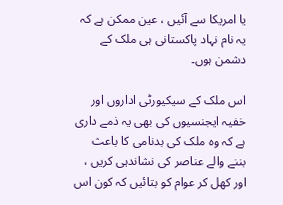یا امریکا سے آئیں ، عین ممکن ہے کہ یہ نام نہاد پاکستانی ہی ملک کے دشمن ہوں۔

اس ملک کے سیکیورٹی اداروں اور خفیہ ایجنسیوں کی بھی یہ ذمے داری ہے کہ وہ ملک کی بدنامی کا باعث بننے والے عناصر کی نشاندہی کریں ، اور کھل کر عوام کو بتائیں کہ کون اس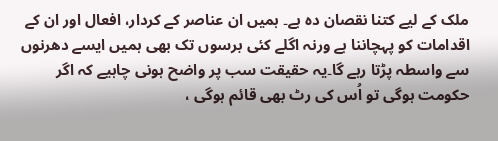ملک کے لیے کتنا نقصان دہ ہے۔ ہمیں ان عناصر کے کردار، افعال اور ان کے اقدامات کو پہچاننا ہے ورنہ اگلے کئی برسوں تک بھی ہمیں ایسے دھرنوں سے واسطہ پڑتا رہے گا۔یہ حقیقت سب پر واضح ہونی چاہیے کہ اگر حکومت ہوگی تو اُس کی رٹ بھی قائم ہوگی ،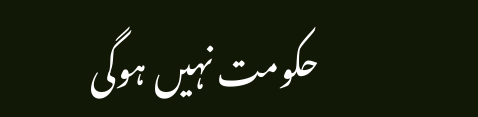حکومت نہیں ہوگی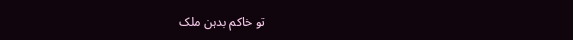تو خاکم بدہن ملک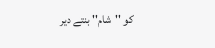کو ''شام'' بنتے دیر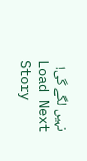نہیں لگے گی!
Load Next Story